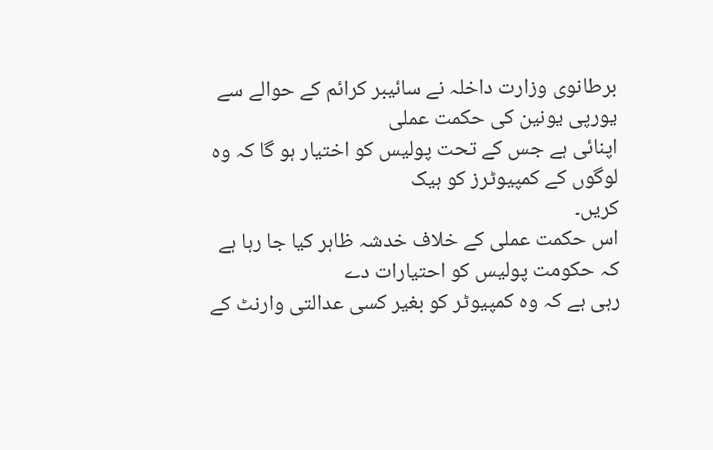برطانوی وزارت داخلہ نے سائیبر کرائم کے حوالے سے یورپی یونین کی حکمت عملی
اپنائی ہے جس کے تحت پولیس کو اختیار ہو گا کہ وہ لوگوں کے کمپیوٹرز کو ہیک
کریں۔
اس حکمت عملی کے خلاف خدشہ ظاہر کیا جا رہا ہے کہ حکومت پولیس کو احتیارات دے
رہی ہے کہ وہ کمپیوٹر کو بغیر کسی عدالتی وارنٹ کے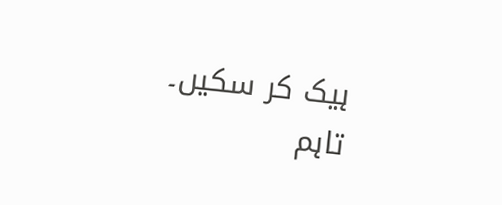ہیک کر سکیں۔
تاہم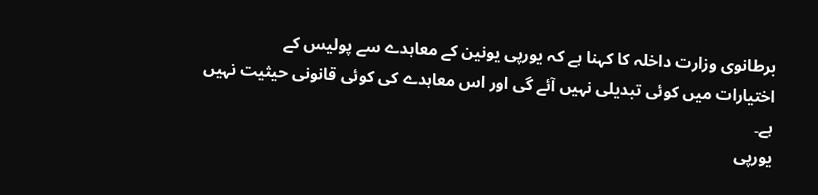برطانوی وزارت داخلہ کا کہنا ہے کہ یورپی یونین کے معاہدے سے پولیس کے
اختیارات میں کوئی تبدیلی نہیں آئے گی اور اس معاہدے کی کوئی قانونی حیثیت نہیں
ہے۔
یورپی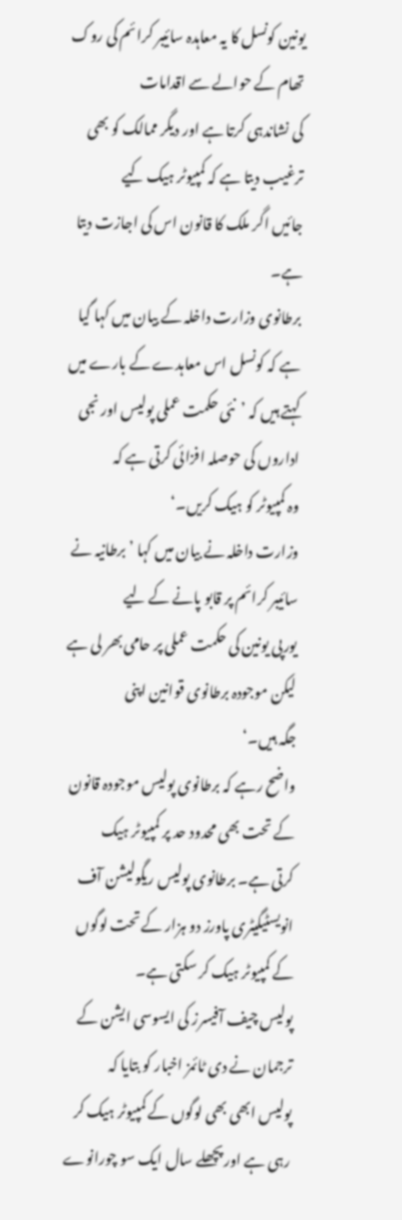یونین کونسل کا یہ معاہدہ سائیبر کرائم کی روک تھام کے حوالے سے اقدامات
کی نشاندہی کرتا ہے اور دیگر ممالک کو بھی ترغیب دیتا ہے کہ کمپیوٹر ہیک کیے
جائیں اگر ملک کا قانون اس کی اجازت دیتا ہے۔
برطانوی وزارت داخلہ کے بیان میں کہا گیا ہے کہ کونسل اس معاہدے کے بارے میں
کہتے ہیں کہ ’نئی حکمت عملی پولیس اور نجی اداروں کی حوصلہ افزائی کرتی ہے کہ
وہ کمپیوٹر کو ہیک کریں۔‘
وزارت داخلہ نے بیان میں کہا ’برطانیہ نے سائیبر کرائم پر قابو پانے کے لیے
یورپی یونین کی حکمت عملی پر حامی بھر لی ہے لیکن موجودہ برطانوی قوانین اپنی
جگہ ہیں۔‘
واضح رہے کہ برطانوی پولیس موجودہ قانون کے تحت بھی محدود حد پر کمپیوٹر ہیک
کرتی ہے۔ برطانوی پولیس ریگولیشن آف انویسٹیگیٹری پاورز دو ہزار کے تحت لوگوں
کے کمپیوٹر ہیک کر سکتی ہے۔
پولیس چیف آفیسرز کی ایسوسی ایشن کے ترجمان نے دی ٹائمز اخبار کو بتایا کہ
پولیس ابھی بھی لوگوں کے کمپیوٹر ہیک کر رہی ہے اور پچھلے سال ایک سو چورانوے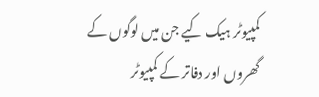کمپیوٹر ہیک کیے جن میں لوگوں کے گھروں اور دفاتر کے کمپیوٹر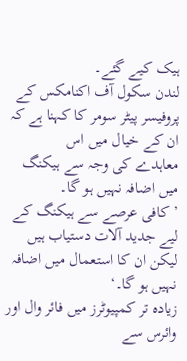ہیک کیے گئے۔
لندن سکول آف اکنامکس کے پروفیسر پیٹر سومر کا کہنا ہے کہ ان کے خیال میں اس
معاہدے کی وجہ سے ہیکنگ میں اضافہ نہیں ہو گا۔
’کافی عرصے سے ہیکنگ کے لیے جدید آلات دستیاب ہیں لیکن ان کا استعمال میں اضافہ
نہیں ہو گا۔‘
زیادہ تر کمپیوٹرز میں فائر وال اور وائرس سے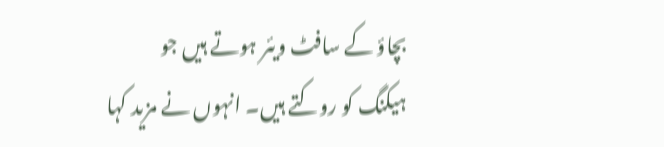بچاؤ کے سافٹ ویئر ہوتے ہیں جو
ہیکنگ کو روکتے ہیں۔ انہوں نے مزید کہا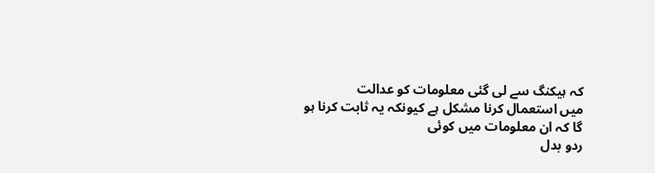کہ ہیکنگ سے لی گئی معلومات کو عدالت
میں استعمال کرنا مشکل ہے کیونکہ یہ ثابت کرنا ہو گا کہ ان معلومات میں کوئی
ردو بدل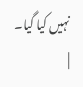نہیں کیا گیا۔ |